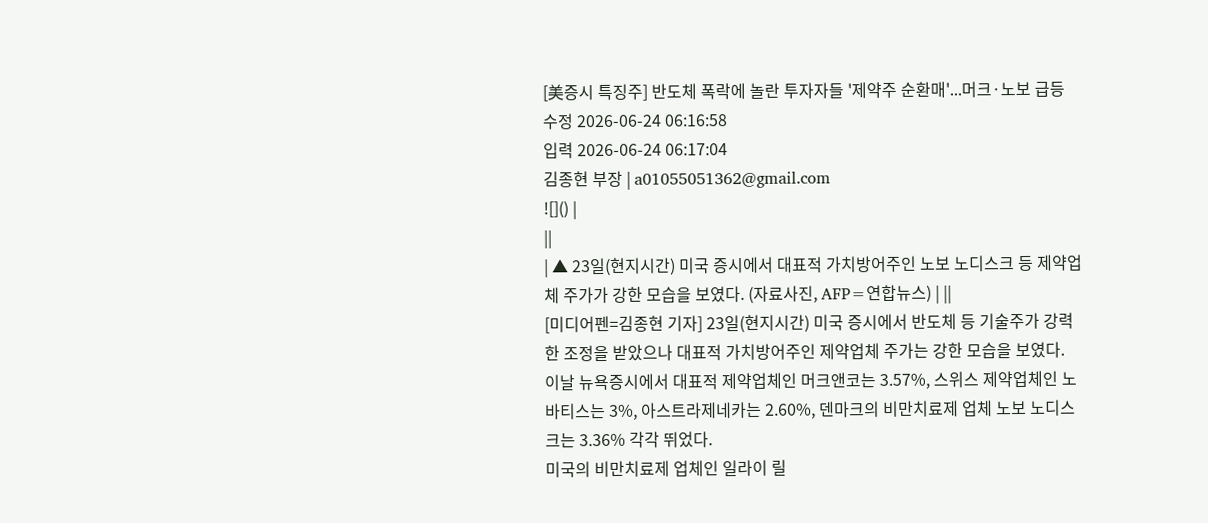[美증시 특징주] 반도체 폭락에 놀란 투자자들 '제약주 순환매'...머크·노보 급등
수정 2026-06-24 06:16:58
입력 2026-06-24 06:17:04
김종현 부장 | a01055051362@gmail.com
![]() |
||
| ▲ 23일(현지시간) 미국 증시에서 대표적 가치방어주인 노보 노디스크 등 제약업체 주가가 강한 모습을 보였다. (자료사진, AFP=연합뉴스) | ||
[미디어펜=김종현 기자] 23일(현지시간) 미국 증시에서 반도체 등 기술주가 강력한 조정을 받았으나 대표적 가치방어주인 제약업체 주가는 강한 모습을 보였다.
이날 뉴욕증시에서 대표적 제약업체인 머크앤코는 3.57%, 스위스 제약업체인 노바티스는 3%, 아스트라제네카는 2.60%, 덴마크의 비만치료제 업체 노보 노디스크는 3.36% 각각 뛰었다.
미국의 비만치료제 업체인 일라이 릴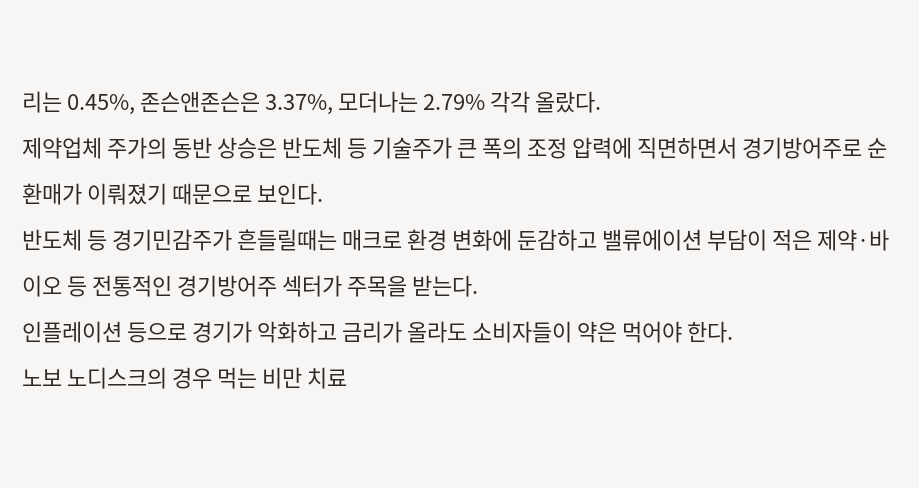리는 0.45%, 존슨앤존슨은 3.37%, 모더나는 2.79% 각각 올랐다.
제약업체 주가의 동반 상승은 반도체 등 기술주가 큰 폭의 조정 압력에 직면하면서 경기방어주로 순환매가 이뤄졌기 때문으로 보인다.
반도체 등 경기민감주가 흔들릴때는 매크로 환경 변화에 둔감하고 밸류에이션 부담이 적은 제약·바이오 등 전통적인 경기방어주 섹터가 주목을 받는다.
인플레이션 등으로 경기가 악화하고 금리가 올라도 소비자들이 약은 먹어야 한다.
노보 노디스크의 경우 먹는 비만 치료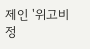제인 '위고비 정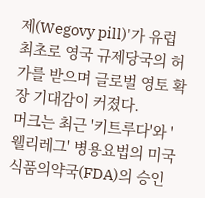제(Wegovy pill)'가 유럽 최초로 영국 규제당국의 허가를 받으며 글로벌 영토 확장 기대감이 커졌다.
머크는 최근 '키트루다'와 '웰리레그' 병용요법의 미국 식품의약국(FDA)의 승인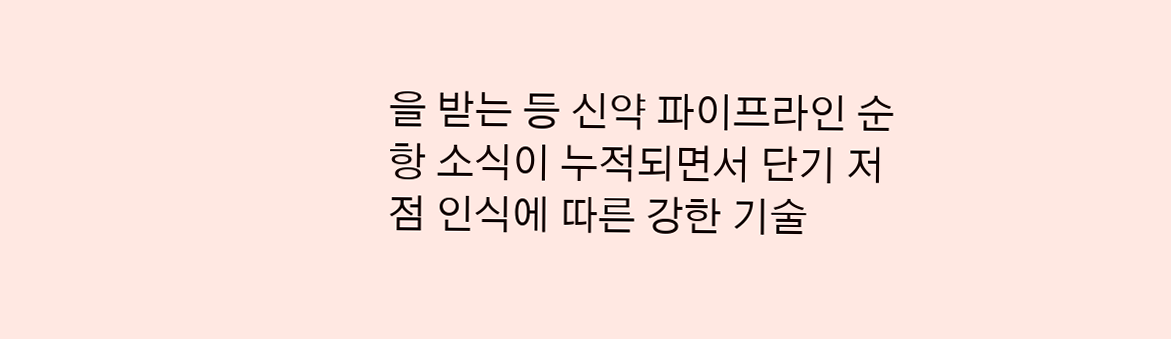을 받는 등 신약 파이프라인 순항 소식이 누적되면서 단기 저점 인식에 따른 강한 기술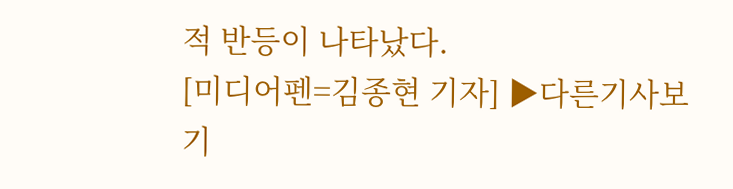적 반등이 나타났다.
[미디어펜=김종현 기자] ▶다른기사보기